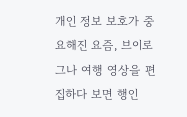개인 정보 보호가 중요해진 요즘, 브이로그나 여행 영상을 편집하다 보면 행인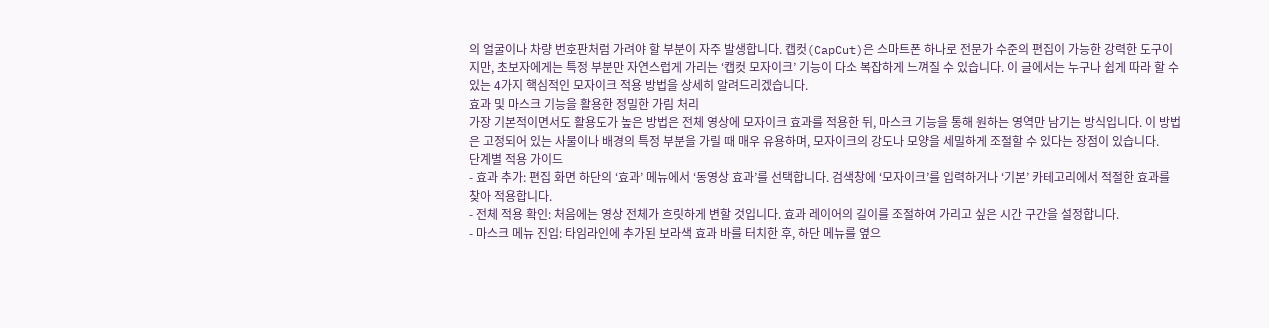의 얼굴이나 차량 번호판처럼 가려야 할 부분이 자주 발생합니다. 캡컷(CapCut)은 스마트폰 하나로 전문가 수준의 편집이 가능한 강력한 도구이지만, 초보자에게는 특정 부분만 자연스럽게 가리는 ‘캡컷 모자이크’ 기능이 다소 복잡하게 느껴질 수 있습니다. 이 글에서는 누구나 쉽게 따라 할 수 있는 4가지 핵심적인 모자이크 적용 방법을 상세히 알려드리겠습니다.
효과 및 마스크 기능을 활용한 정밀한 가림 처리
가장 기본적이면서도 활용도가 높은 방법은 전체 영상에 모자이크 효과를 적용한 뒤, 마스크 기능을 통해 원하는 영역만 남기는 방식입니다. 이 방법은 고정되어 있는 사물이나 배경의 특정 부분을 가릴 때 매우 유용하며, 모자이크의 강도나 모양을 세밀하게 조절할 수 있다는 장점이 있습니다.
단계별 적용 가이드
- 효과 추가: 편집 화면 하단의 ‘효과’ 메뉴에서 ‘동영상 효과’를 선택합니다. 검색창에 ‘모자이크’를 입력하거나 ‘기본’ 카테고리에서 적절한 효과를 찾아 적용합니다.
- 전체 적용 확인: 처음에는 영상 전체가 흐릿하게 변할 것입니다. 효과 레이어의 길이를 조절하여 가리고 싶은 시간 구간을 설정합니다.
- 마스크 메뉴 진입: 타임라인에 추가된 보라색 효과 바를 터치한 후, 하단 메뉴를 옆으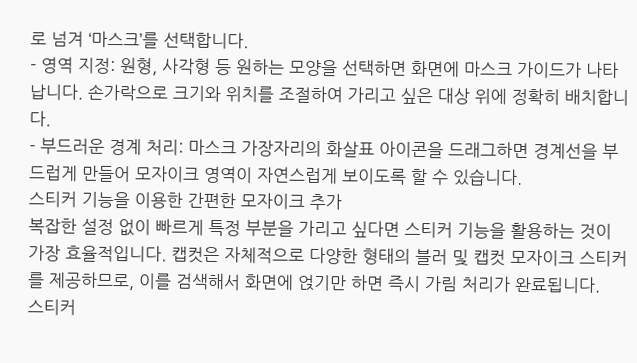로 넘겨 ‘마스크’를 선택합니다.
- 영역 지정: 원형, 사각형 등 원하는 모양을 선택하면 화면에 마스크 가이드가 나타납니다. 손가락으로 크기와 위치를 조절하여 가리고 싶은 대상 위에 정확히 배치합니다.
- 부드러운 경계 처리: 마스크 가장자리의 화살표 아이콘을 드래그하면 경계선을 부드럽게 만들어 모자이크 영역이 자연스럽게 보이도록 할 수 있습니다.
스티커 기능을 이용한 간편한 모자이크 추가
복잡한 설정 없이 빠르게 특정 부분을 가리고 싶다면 스티커 기능을 활용하는 것이 가장 효율적입니다. 캡컷은 자체적으로 다양한 형태의 블러 및 캡컷 모자이크 스티커를 제공하므로, 이를 검색해서 화면에 얹기만 하면 즉시 가림 처리가 완료됩니다.
스티커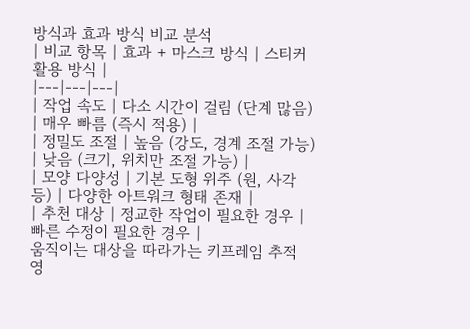방식과 효과 방식 비교 분석
| 비교 항목 | 효과 + 마스크 방식 | 스티커 활용 방식 |
|---|---|---|
| 작업 속도 | 다소 시간이 걸림 (단계 많음) | 매우 빠름 (즉시 적용) |
| 정밀도 조절 | 높음 (강도, 경계 조절 가능) | 낮음 (크기, 위치만 조절 가능) |
| 모양 다양성 | 기본 도형 위주 (원, 사각 등) | 다양한 아트워크 형태 존재 |
| 추천 대상 | 정교한 작업이 필요한 경우 | 빠른 수정이 필요한 경우 |
움직이는 대상을 따라가는 키프레임 추적
영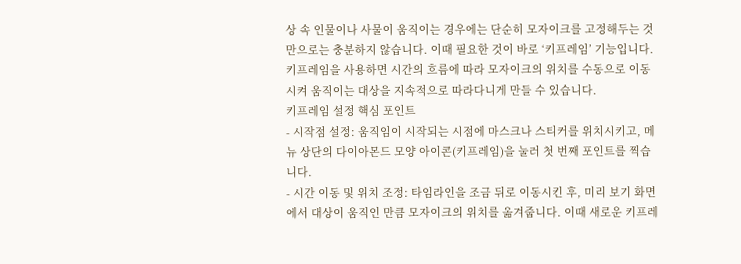상 속 인물이나 사물이 움직이는 경우에는 단순히 모자이크를 고정해두는 것만으로는 충분하지 않습니다. 이때 필요한 것이 바로 ‘키프레임’ 기능입니다. 키프레임을 사용하면 시간의 흐름에 따라 모자이크의 위치를 수동으로 이동시켜 움직이는 대상을 지속적으로 따라다니게 만들 수 있습니다.
키프레임 설정 핵심 포인트
- 시작점 설정: 움직임이 시작되는 시점에 마스크나 스티커를 위치시키고, 메뉴 상단의 다이아몬드 모양 아이콘(키프레임)을 눌러 첫 번째 포인트를 찍습니다.
- 시간 이동 및 위치 조정: 타임라인을 조금 뒤로 이동시킨 후, 미리 보기 화면에서 대상이 움직인 만큼 모자이크의 위치를 옮겨줍니다. 이때 새로운 키프레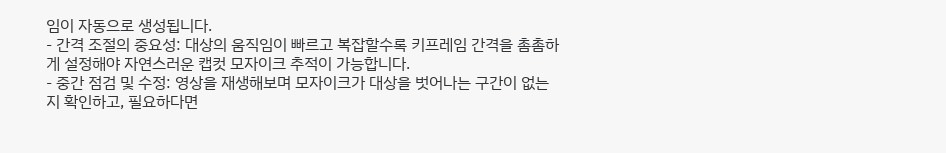임이 자동으로 생성됩니다.
- 간격 조절의 중요성: 대상의 움직임이 빠르고 복잡할수록 키프레임 간격을 촘촘하게 설정해야 자연스러운 캡컷 모자이크 추적이 가능합니다.
- 중간 점검 및 수정: 영상을 재생해보며 모자이크가 대상을 벗어나는 구간이 없는지 확인하고, 필요하다면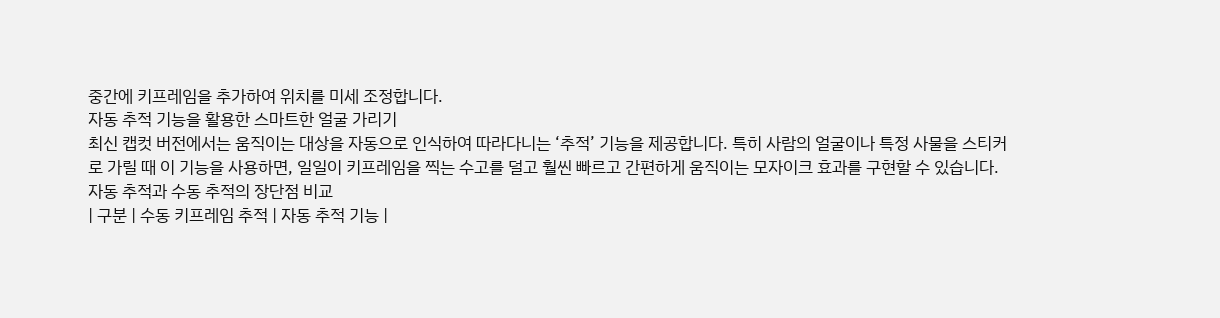중간에 키프레임을 추가하여 위치를 미세 조정합니다.
자동 추적 기능을 활용한 스마트한 얼굴 가리기
최신 캡컷 버전에서는 움직이는 대상을 자동으로 인식하여 따라다니는 ‘추적’ 기능을 제공합니다. 특히 사람의 얼굴이나 특정 사물을 스티커로 가릴 때 이 기능을 사용하면, 일일이 키프레임을 찍는 수고를 덜고 훨씬 빠르고 간편하게 움직이는 모자이크 효과를 구현할 수 있습니다.
자동 추적과 수동 추적의 장단점 비교
| 구분 | 수동 키프레임 추적 | 자동 추적 기능 |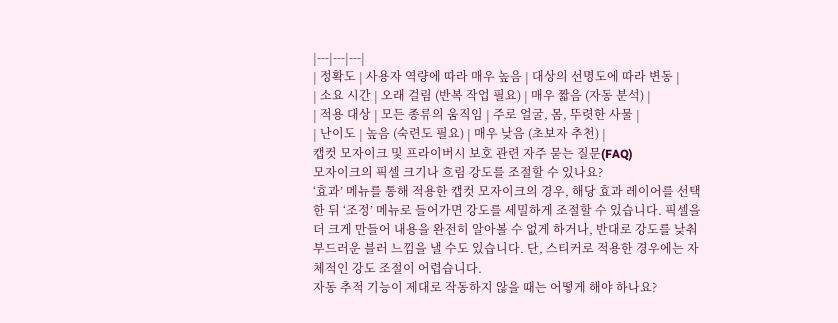|---|---|---|
| 정확도 | 사용자 역량에 따라 매우 높음 | 대상의 선명도에 따라 변동 |
| 소요 시간 | 오래 걸림 (반복 작업 필요) | 매우 짧음 (자동 분석) |
| 적용 대상 | 모든 종류의 움직임 | 주로 얼굴, 몸, 뚜렷한 사물 |
| 난이도 | 높음 (숙련도 필요) | 매우 낮음 (초보자 추천) |
캡컷 모자이크 및 프라이버시 보호 관련 자주 묻는 질문(FAQ)
모자이크의 픽셀 크기나 흐림 강도를 조절할 수 있나요?
‘효과’ 메뉴를 통해 적용한 캡컷 모자이크의 경우, 해당 효과 레이어를 선택한 뒤 ‘조정’ 메뉴로 들어가면 강도를 세밀하게 조절할 수 있습니다. 픽셀을 더 크게 만들어 내용을 완전히 알아볼 수 없게 하거나, 반대로 강도를 낮춰 부드러운 블러 느낌을 낼 수도 있습니다. 단, 스티커로 적용한 경우에는 자체적인 강도 조절이 어렵습니다.
자동 추적 기능이 제대로 작동하지 않을 때는 어떻게 해야 하나요?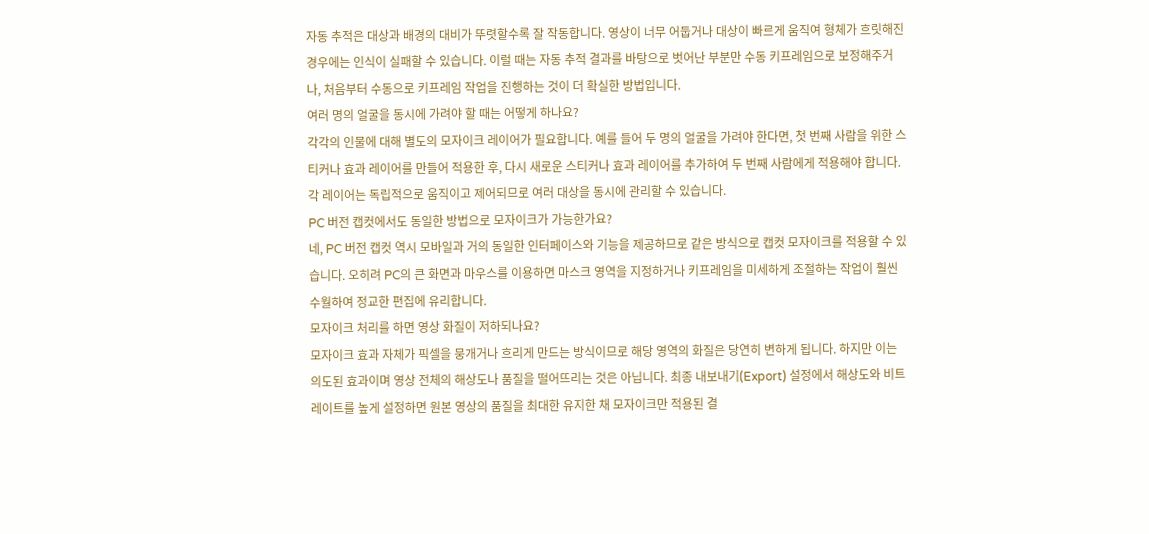자동 추적은 대상과 배경의 대비가 뚜렷할수록 잘 작동합니다. 영상이 너무 어둡거나 대상이 빠르게 움직여 형체가 흐릿해진 경우에는 인식이 실패할 수 있습니다. 이럴 때는 자동 추적 결과를 바탕으로 벗어난 부분만 수동 키프레임으로 보정해주거나, 처음부터 수동으로 키프레임 작업을 진행하는 것이 더 확실한 방법입니다.
여러 명의 얼굴을 동시에 가려야 할 때는 어떻게 하나요?
각각의 인물에 대해 별도의 모자이크 레이어가 필요합니다. 예를 들어 두 명의 얼굴을 가려야 한다면, 첫 번째 사람을 위한 스티커나 효과 레이어를 만들어 적용한 후, 다시 새로운 스티커나 효과 레이어를 추가하여 두 번째 사람에게 적용해야 합니다. 각 레이어는 독립적으로 움직이고 제어되므로 여러 대상을 동시에 관리할 수 있습니다.
PC 버전 캡컷에서도 동일한 방법으로 모자이크가 가능한가요?
네, PC 버전 캡컷 역시 모바일과 거의 동일한 인터페이스와 기능을 제공하므로 같은 방식으로 캡컷 모자이크를 적용할 수 있습니다. 오히려 PC의 큰 화면과 마우스를 이용하면 마스크 영역을 지정하거나 키프레임을 미세하게 조절하는 작업이 훨씬 수월하여 정교한 편집에 유리합니다.
모자이크 처리를 하면 영상 화질이 저하되나요?
모자이크 효과 자체가 픽셀을 뭉개거나 흐리게 만드는 방식이므로 해당 영역의 화질은 당연히 변하게 됩니다. 하지만 이는 의도된 효과이며 영상 전체의 해상도나 품질을 떨어뜨리는 것은 아닙니다. 최종 내보내기(Export) 설정에서 해상도와 비트레이트를 높게 설정하면 원본 영상의 품질을 최대한 유지한 채 모자이크만 적용된 결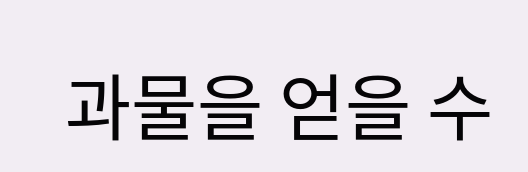과물을 얻을 수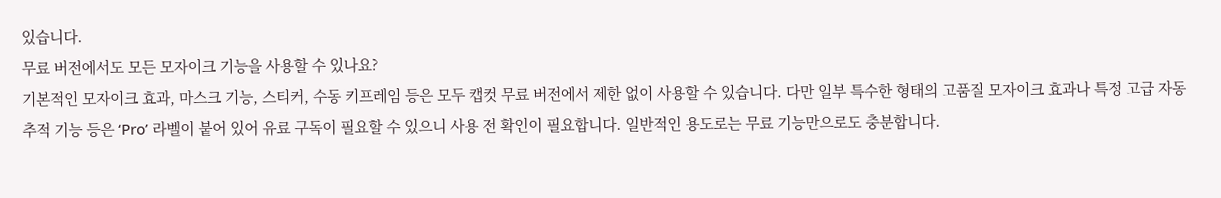있습니다.
무료 버전에서도 모든 모자이크 기능을 사용할 수 있나요?
기본적인 모자이크 효과, 마스크 기능, 스티커, 수동 키프레임 등은 모두 캡컷 무료 버전에서 제한 없이 사용할 수 있습니다. 다만 일부 특수한 형태의 고품질 모자이크 효과나 특정 고급 자동 추적 기능 등은 ‘Pro’ 라벨이 붙어 있어 유료 구독이 필요할 수 있으니 사용 전 확인이 필요합니다. 일반적인 용도로는 무료 기능만으로도 충분합니다.